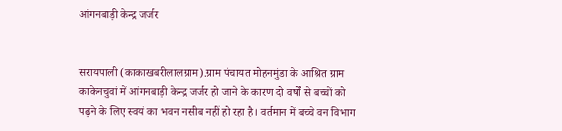आंगनबाड़ी केन्द्र जर्जर


सरायपाली (काकाखबरीलालग्राम).ग्राम पंचायत मोहनमुंडा के आश्रित ग्राम काकेनचुवां में आंगनबाड़ी केन्द्र जर्जर हो जाने के कारण दो वर्षों से बच्चों को पढ़ने के लिए स्वयं का भवन नसीब नहीं हो रहा है। वर्तमान में बच्चे वन विभाग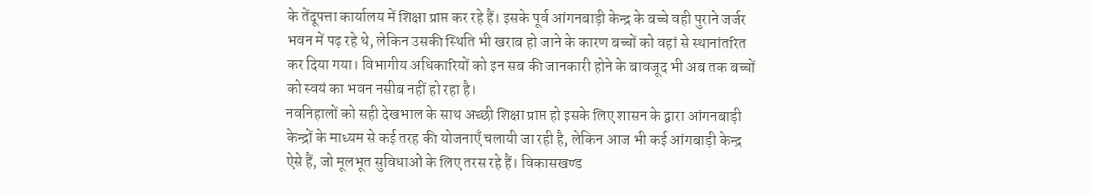के तेंदूपत्ता कार्यालय में शिक्षा प्राप्त कर रहे हैं। इसके पूर्व आंगनबाड़ी केन्द्र के बच्चे वही पुराने जर्जर भवन में पढ़ रहे थे, लेकिन उसकी स्थिति भी खराब हो जाने के कारण बच्चों को वहां से स्थानांतरित कर दिया गया। विभागीय अधिकारियों को इन सब की जानकारी होने के बावजूद भी अब तक बच्चों को स्वयं का भवन नसीब नहीं हो रहा है।
नवनिहालों को सही देखभाल के साथ अच्छी शिक्षा प्राप्त हो इसके लिए शासन के द्वारा आंगनबाड़ी केन्द्रों के माध्यम से कई तरह की योजनाएँ चलायी जा रही है, लेकिन आज भी कई आंगबाड़ी केन्द्र ऐसे हैं, जो मूलभूत सुविधाओं के लिए तरस रहे हैं। विकासखण्ड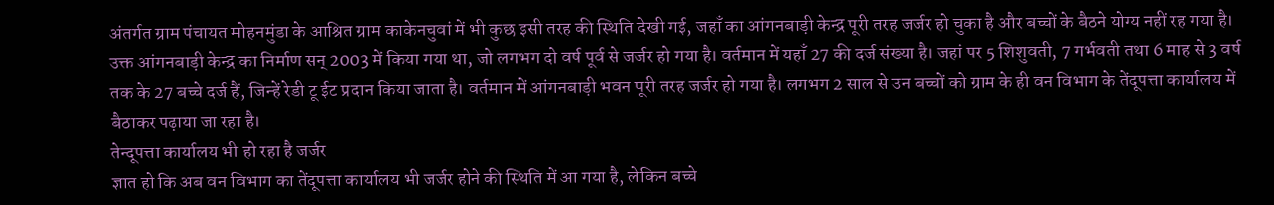अंतर्गत ग्राम पंचायत मोहनमुंडा के आश्रित ग्राम काकेनचुवां में भी कुछ इसी तरह की स्थिति देखी गई, जहाँ का आंगनबाड़ी केन्द्र पूरी तरह जर्जर हो चुका है और बच्चों के बैठने योग्य नहीं रह गया है।
उक्त आंगनबाड़ी केन्द्र का निर्माण सन् 2003 में किया गया था, जो लगभग दो वर्ष पूर्व से जर्जर हो गया है। वर्तमान में यहाँ 27 की दर्ज संख्या है। जहां पर 5 शिशुवती, 7 गर्भवती तथा 6 माह से 3 वर्ष तक के 27 बच्चे दर्ज हैं, जिन्हें रेडी टू ईट प्रदान किया जाता है। वर्तमान में आंगनबाड़ी भवन पूरी तरह जर्जर हो गया है। लगभग 2 साल से उन बच्चों को ग्राम के ही वन विभाग के तेंदूपत्ता कार्यालय में बैठाकर पढ़ाया जा रहा है।
तेन्दूपत्ता कार्यालय भी हो रहा है जर्जर
ज्ञात हो कि अब वन विभाग का तेंदूपत्ता कार्यालय भी जर्जर होने की स्थिति में आ गया है, लेकिन बच्चे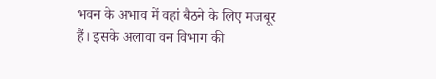भवन के अभाव में वहां बैठने के लिए मजबूर हैं। इसके अलावा वन विभाग की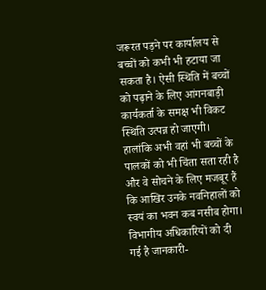जरूरत पड़ने पर कार्यालय से बच्चों को कभी भी हटाया जा सकता है। ऐसी स्थिति में बच्चों को पढ़ाने के लिए आंगनबाड़ी कार्यकर्ता के समक्ष भी विकट स्थिति उत्पन्न हो जाएगी। हालांकि अभी वहां भी बच्चों के
पालकों को भी चिंता सता रही है और वे सोचने के लिए मजबूर हैं कि आखिर उनके नवनिहालों को स्वयं का भवन कब नसीब होगा।
विभागीय अधिकारियों को दी गई है जानकारी-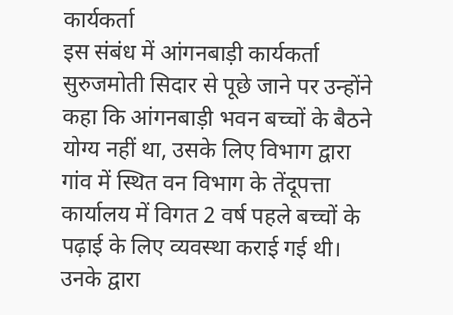कार्यकर्ता
इस संबंध में आंगनबाड़ी कार्यकर्ता सुरुजमोती सिदार से पूछे जाने पर उन्होंने कहा कि आंगनबाड़ी भवन बच्चों के बैठने योग्य नहीं था, उसके लिए विभाग द्वारा गांव में स्थित वन विभाग के तेंदूपत्ता कार्यालय में विगत 2 वर्ष पहले बच्चों के पढ़ाई के लिए व्यवस्था कराई गई थी। उनके द्वारा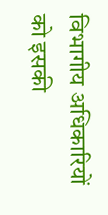विभागीय अधिकारियों को इसकी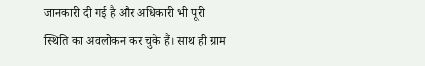जानकारी दी गई है और अधिकारी भी पूरी स्थिति का अवलोकन कर चुके हैं। साथ ही ग्राम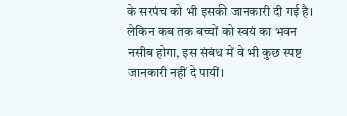के सरपंच को भी इसकी जानकारी दी गई है। लेकिन कब तक बच्चों को स्वयं का भवन नसीब होगा, इस संबंध में वे भी कुछ स्पष्ट जानकारी नहीं दे पायीं।